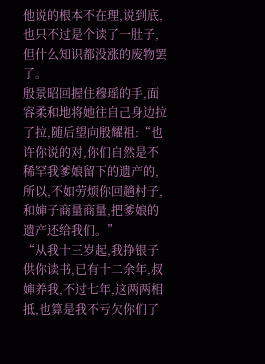他说的根本不在理,说到底,也只不过是个读了一肚子,但什么知识都没涨的废物罢了。
殷景昭回握住穆瑶的手,面容柔和地将她往自己身边拉了拉,随后望向殷耀祖:“也许你说的对,你们自然是不稀罕我爹娘留下的遗产的,所以,不如劳烦你回趟村子,和婶子商量商量,把爹娘的遗产还给我们。”
“从我十三岁起,我挣银子供你读书,已有十二余年,叔婶养我,不过七年,这两两相抵,也算是我不亏欠你们了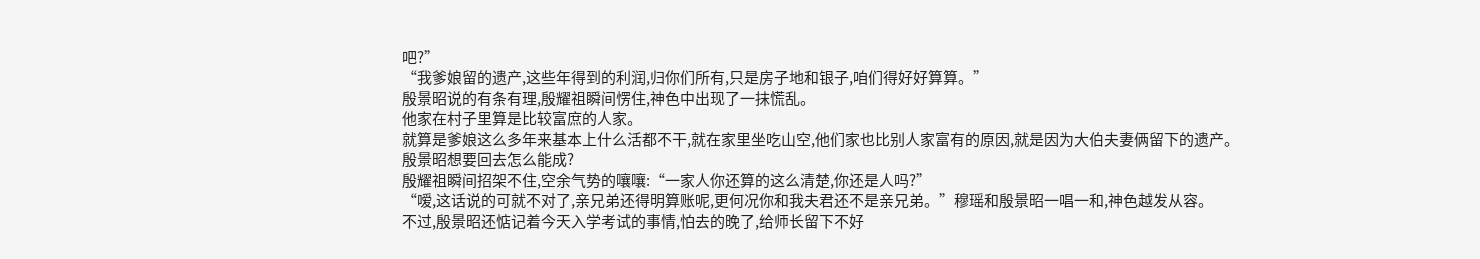吧?”
“我爹娘留的遗产,这些年得到的利润,归你们所有,只是房子地和银子,咱们得好好算算。”
殷景昭说的有条有理,殷耀祖瞬间愣住,神色中出现了一抹慌乱。
他家在村子里算是比较富庶的人家。
就算是爹娘这么多年来基本上什么活都不干,就在家里坐吃山空,他们家也比别人家富有的原因,就是因为大伯夫妻俩留下的遗产。
殷景昭想要回去怎么能成?
殷耀祖瞬间招架不住,空余气势的嚷嚷:“一家人你还算的这么清楚,你还是人吗?”
“嗳,这话说的可就不对了,亲兄弟还得明算账呢,更何况你和我夫君还不是亲兄弟。”穆瑶和殷景昭一唱一和,神色越发从容。
不过,殷景昭还惦记着今天入学考试的事情,怕去的晚了,给师长留下不好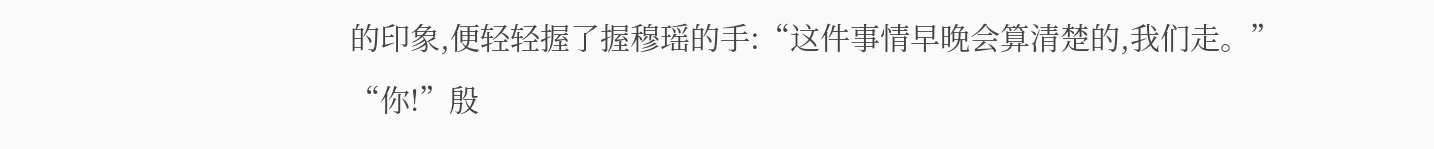的印象,便轻轻握了握穆瑶的手:“这件事情早晚会算清楚的,我们走。”
“你!”殷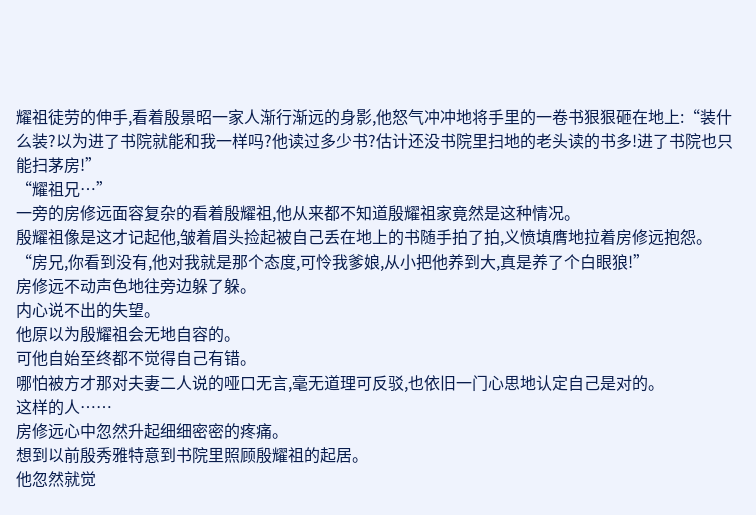耀祖徒劳的伸手,看着殷景昭一家人渐行渐远的身影,他怒气冲冲地将手里的一卷书狠狠砸在地上:“装什么装?以为进了书院就能和我一样吗?他读过多少书?估计还没书院里扫地的老头读的书多!进了书院也只能扫茅房!”
“耀祖兄…”
一旁的房修远面容复杂的看着殷耀祖,他从来都不知道殷耀祖家竟然是这种情况。
殷耀祖像是这才记起他,皱着眉头捡起被自己丢在地上的书随手拍了拍,义愤填膺地拉着房修远抱怨。
“房兄,你看到没有,他对我就是那个态度,可怜我爹娘,从小把他养到大,真是养了个白眼狼!”
房修远不动声色地往旁边躲了躲。
内心说不出的失望。
他原以为殷耀祖会无地自容的。
可他自始至终都不觉得自己有错。
哪怕被方才那对夫妻二人说的哑口无言,毫无道理可反驳,也依旧一门心思地认定自己是对的。
这样的人……
房修远心中忽然升起细细密密的疼痛。
想到以前殷秀雅特意到书院里照顾殷耀祖的起居。
他忽然就觉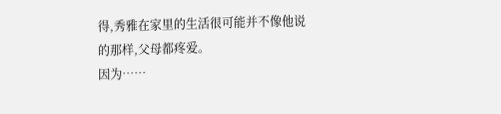得,秀雅在家里的生活很可能并不像他说的那样,父母都疼爱。
因为……